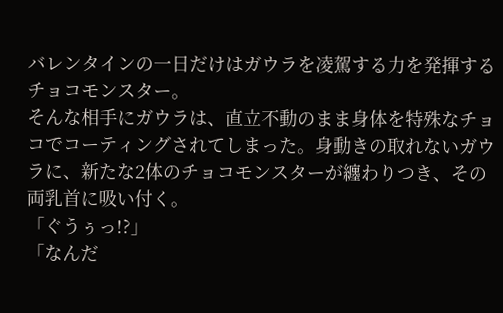バレンタインの一日だけはガウラを凌駕する力を発揮するチョコモンスター。
そんな相手にガウラは、直立不動のまま身体を特殊なチョコでコーティングされてしまった。身動きの取れないガウラに、新たな2体のチョコモンスターが纏わりつき、その両乳首に吸い付く。
「ぐうぅっ!?」
「なんだ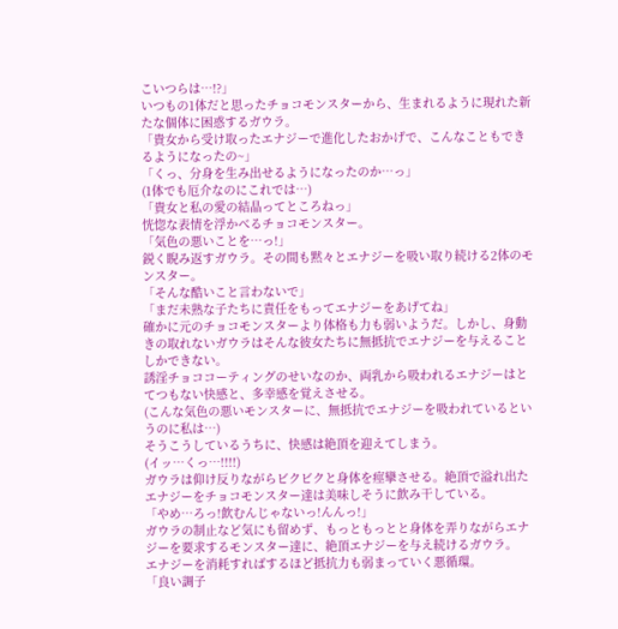こいつらは…!?」
いつもの1体だと思ったチョコモンスターから、生まれるように現れた新たな個体に困惑するガウラ。
「貴女から受け取ったエナジーで進化したおかげで、こんなこともできるようになったの~」
「くっ、分身を生み出せるようになったのか…っ」
(1体でも厄介なのにこれでは…)
「貴女と私の愛の結晶ってところねっ」
恍惚な表情を浮かべるチョコモンスター。
「気色の悪いことを…っ!」
鋭く睨み返すガウラ。その間も黙々とエナジーを吸い取り続ける2体のモンスター。
「そんな酷いこと言わないで」
「まだ未熟な子たちに責任をもってエナジーをあげてね」
確かに元のチョコモンスターより体格も力も弱いようだ。しかし、身動きの取れないガウラはそんな彼女たちに無抵抗でエナジーを与えることしかできない。
誘淫チョココーティングのせいなのか、両乳から吸われるエナジーはとてつもない快感と、多幸感を覚えさせる。
(こんな気色の悪いモンスターに、無抵抗でエナジーを吸われているというのに私は…)
そうこうしているうちに、快感は絶頂を迎えてしまう。
(イッ…くっ…!!!!)
ガウラは仰け反りながらビクビクと身体を痙攣させる。絶頂で溢れ出たエナジーをチョコモンスター達は美味しそうに飲み干している。
「やめ…ろっ!飲むんじゃないっ!んんっ!」
ガウラの制止など気にも留めず、もっともっとと身体を弄りながらエナジーを要求するモンスター達に、絶頂エナジーを与え続けるガウラ。
エナジーを消耗すればするほど抵抗力も弱まっていく悪循環。
「良い調子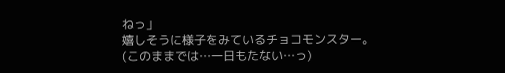ねっ」
嬉しそうに様子をみているチョコモンスター。
(このままでは…一日もたない…っ)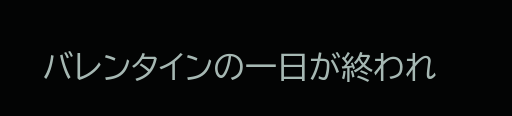バレンタインの一日が終われ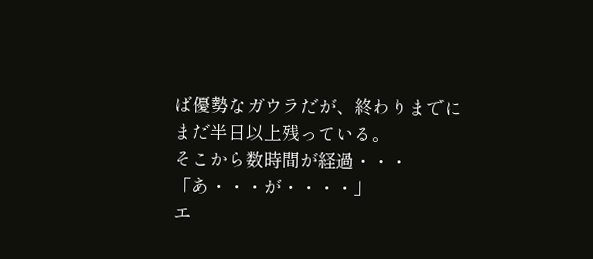ば優勢なガウラだが、終わりまでにまだ半日以上残っている。
そこから数時間が経過・・・
「あ・・・が・・・・」
エ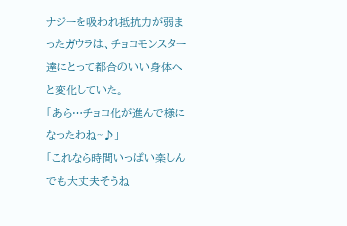ナジーを吸われ抵抗力が弱まったガウラは、チョコモンスター達にとって都合のいい身体へと変化していた。
「あら…チョコ化が進んで様になったわね~♪」
「これなら時間いっぱい楽しんでも大丈夫そうね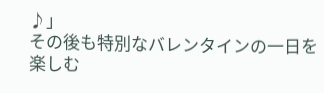♪」
その後も特別なバレンタインの一日を楽しむ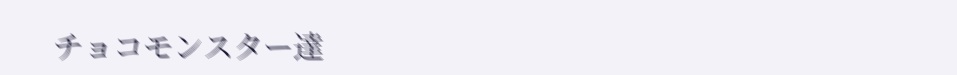チョコモンスター達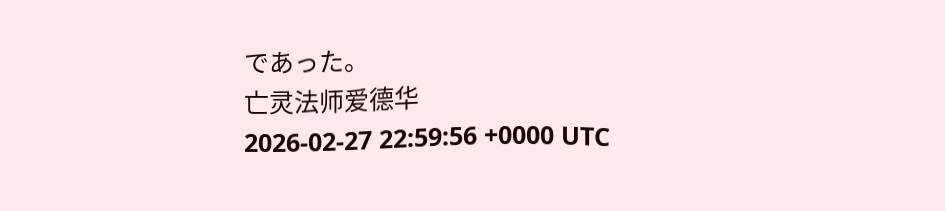であった。
亡灵法师爱德华
2026-02-27 22:59:56 +0000 UTC